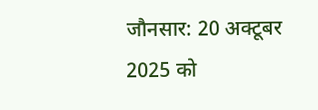जौनसार: 20 अक्टूबर 2025 को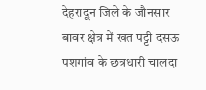देहरादून जिले के जौनसार बावर क्षेत्र में खत पट्टी दसऊ पशगांव के छत्रधारी चालदा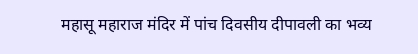महासू महाराज मंदिर में पांच दिवसीय दीपावली का भव्य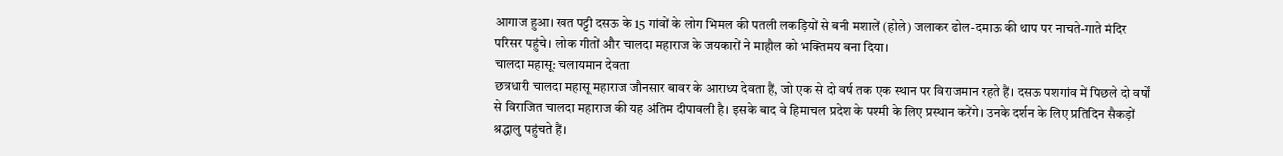आगाज हुआ। खत पट्टी दसऊ के 15 गांवों के लोग भिमल की पतली लकड़ियों से बनी मशालें (होले) जलाकर ढोल-दमाऊ की थाप पर नाचते-गाते मंदिर परिसर पहुंचे। लोक गीतों और चालदा महाराज के जयकारों ने माहौल को भक्तिमय बना दिया।
चालदा महासू: चलायमान देवता
छत्रधारी चालदा महासू महाराज जौनसार बावर के आराध्य देवता हैं, जो एक से दो वर्ष तक एक स्थान पर विराजमान रहते हैं। दसऊ पशगांव में पिछले दो वर्षों से विराजित चालदा महाराज की यह अंतिम दीपावली है। इसके बाद वे हिमाचल प्रदेश के पश्मी के लिए प्रस्थान करेंगे। उनके दर्शन के लिए प्रतिदिन सैकड़ों श्रद्धालु पहुंचते हैं।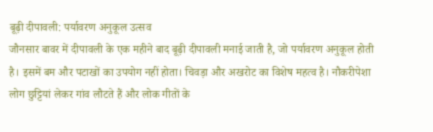बूढ़ी दीपावली: पर्यावरण अनुकूल उत्सव
जौनसार बावर में दीपावली के एक महीने बाद बूढ़ी दीपावली मनाई जाती है, जो पर्यावरण अनुकूल होती है। इसमें बम और पटाखों का उपयोग नहीं होता। चिवड़ा और अखरोट का विशेष महत्व है। नौकरीपेशा लोग छुट्टियां लेकर गांव लौटते हैं और लोक गीतों के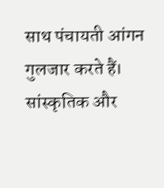साथ पंचायती आंगन गुलजार करते हैं।
सांस्कृतिक और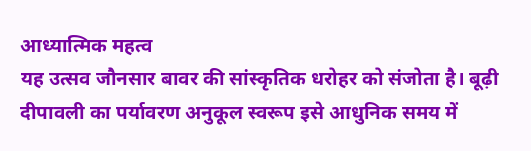आध्यात्मिक महत्व
यह उत्सव जौनसार बावर की सांस्कृतिक धरोहर को संजोता है। बूढ़ी दीपावली का पर्यावरण अनुकूल स्वरूप इसे आधुनिक समय में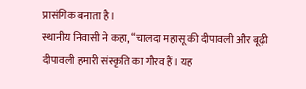प्रासंगिक बनाता है।
स्थानीय निवासी ने कहा, “चालदा महासू की दीपावली और बूढ़ी दीपावली हमारी संस्कृति का गौरव हैं। यह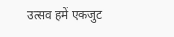उत्सव हमें एकजुट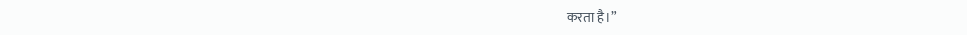करता है।”